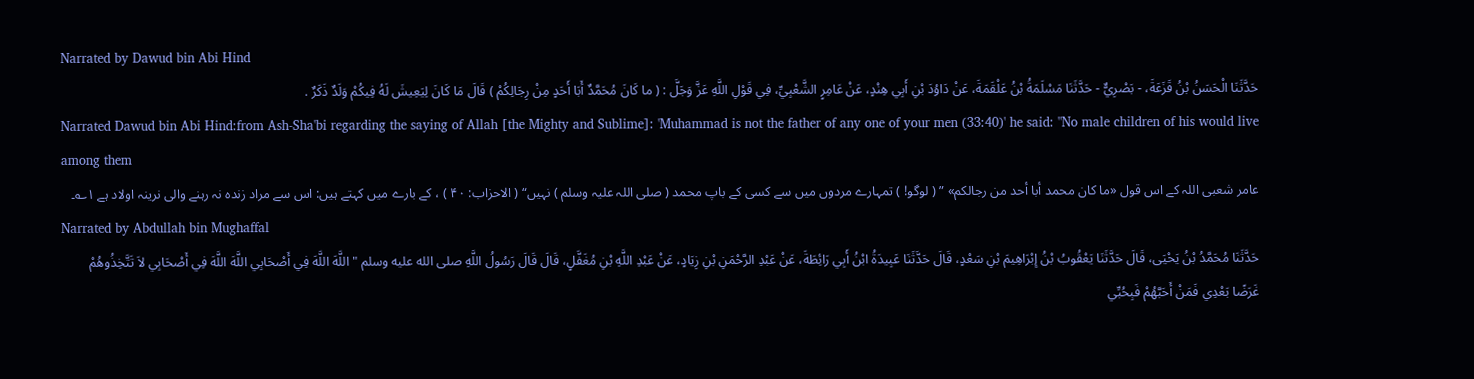Narrated by Dawud bin Abi Hind
حَدَّثَنَا الْحَسَنُ بْنُ قَزَعَةَ، - بَصْرِيٌّ - حَدَّثَنَا مَسْلَمَةُ بْنُ عَلْقَمَةَ، عَنْ دَاوُدَ بْنِ أَبِي هِنْدٍ، عَنْ عَامِرٍ الشَّعْبِيِّ، فِي قَوْلِ اللَّهِ عَزَّ وَجَلَّ : ( ما كَانَ مُحَمَّدٌ أَبَا أَحَدٍ مِنْ رِجَالِكُمْ ) قَالَ مَا كَانَ لِيَعِيشَ لَهُ فِيكُمْ وَلَدٌ ذَكَرٌ .
Narrated Dawud bin Abi Hind:from Ash-Sha'bi regarding the saying of Allah [the Mighty and Sublime]: 'Muhammad is not the father of any one of your men (33:40)' he said: "No male children of his would live among them
عامر شعبی اللہ کے اس قول «ما كان محمد أبا أحد من رجالكم» ” ( لوگو! ) تمہارے مردوں میں سے کسی کے باپ محمد ( صلی اللہ علیہ وسلم ) نہیں“ ( الاحزاب: ۴۰ ) ، کے بارے میں کہتے ہیں: اس سے مراد زندہ نہ رہنے والی نرینہ اولاد ہے ۱؎۔
Narrated by Abdullah bin Mughaffal
حَدَّثَنَا مُحَمَّدُ بْنُ يَحْيَى، قَالَ حَدَّثَنَا يَعْقُوبُ بْنُ إِبْرَاهِيمَ بْنِ سَعْدٍ، قَالَ حَدَّثَنَا عَبِيدَةُ ابْنُ أَبِي رَائِطَةَ، عَنْ عَبْدِ الرَّحْمَنِ بْنِ زِيَادٍ، عَنْ عَبْدِ اللَّهِ بْنِ مُغَفَّلٍ، قَالَ قَالَ رَسُولُ اللَّهِ صلى الله عليه وسلم " اللَّهَ اللَّهَ فِي أَصْحَابِي اللَّهَ اللَّهَ فِي أَصْحَابِي لاَ تَتَّخِذُوهُمْ غَرَضًا بَعْدِي فَمَنْ أَحَبَّهُمْ فَبِحُبِّي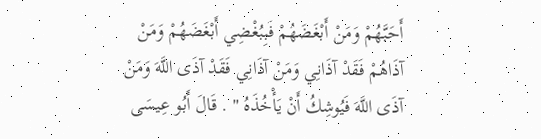أَحَبَّهُمْ وَمَنْ أَبْغَضَهُمْ فَبِبُغْضِي أَبْغَضَهُمْ وَمَنْ آذَاهُمْ فَقَدْ آذَانِي وَمَنْ آذَانِي فَقَدْ آذَى اللَّهَ وَمَنْ آذَى اللَّهَ فَيُوشِكُ أَنْ يَأْخُذَهُ " . قَالَ أَبُو عِيسَى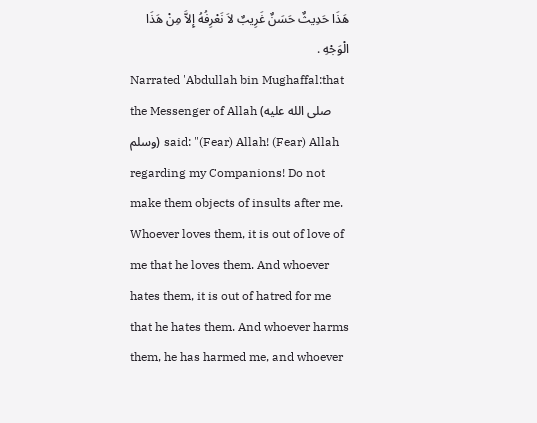هَذَا حَدِيثٌ حَسَنٌ غَرِيبٌ لاَ نَعْرِفُهُ إِلاَّ مِنْ هَذَا الْوَجْهِ .
Narrated 'Abdullah bin Mughaffal:that the Messenger of Allah (صلى الله عليه وسلم) said: "(Fear) Allah! (Fear) Allah regarding my Companions! Do not make them objects of insults after me. Whoever loves them, it is out of love of me that he loves them. And whoever hates them, it is out of hatred for me that he hates them. And whoever harms them, he has harmed me, and whoever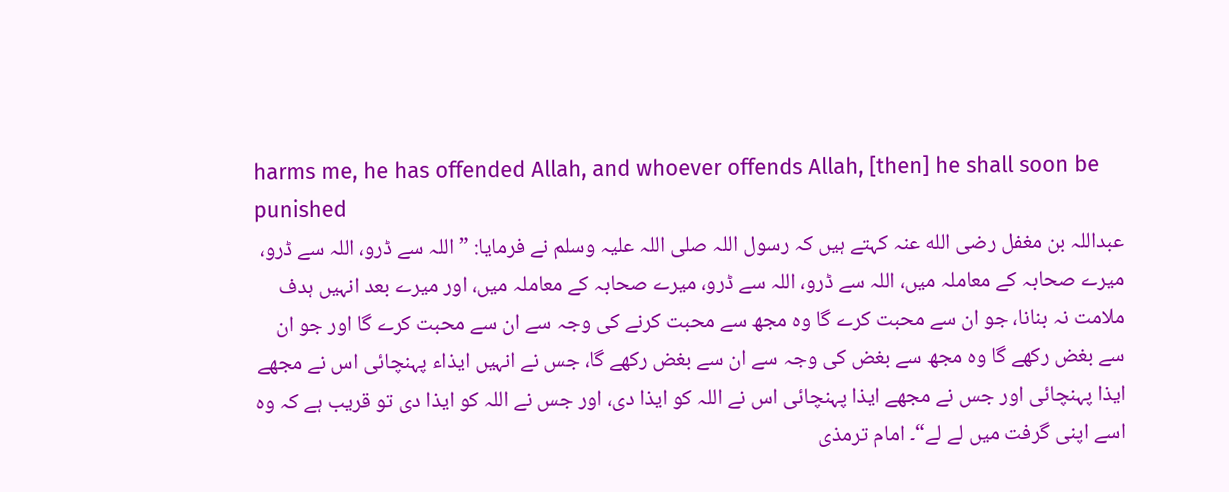harms me, he has offended Allah, and whoever offends Allah, [then] he shall soon be punished
عبداللہ بن مغفل رضی الله عنہ کہتے ہیں کہ رسول اللہ صلی اللہ علیہ وسلم نے فرمایا: ”اللہ سے ڈرو، اللہ سے ڈرو، میرے صحابہ کے معاملہ میں، اللہ سے ڈرو، اللہ سے ڈرو، میرے صحابہ کے معاملہ میں، اور میرے بعد انہیں ہدف ملامت نہ بنانا، جو ان سے محبت کرے گا وہ مجھ سے محبت کرنے کی وجہ سے ان سے محبت کرے گا اور جو ان سے بغض رکھے گا وہ مجھ سے بغض کی وجہ سے ان سے بغض رکھے گا، جس نے انہیں ایذاء پہنچائی اس نے مجھے ایذا پہنچائی اور جس نے مجھے ایذا پہنچائی اس نے اللہ کو ایذا دی، اور جس نے اللہ کو ایذا دی تو قریب ہے کہ وہ اسے اپنی گرفت میں لے لے“۔ امام ترمذی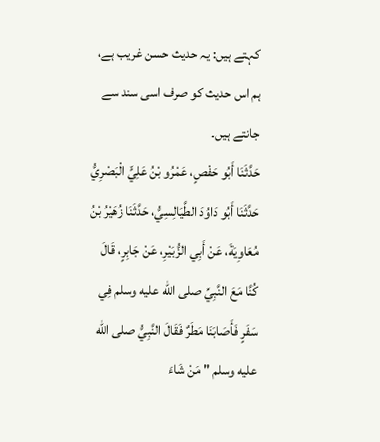کہتے ہیں: یہ حدیث حسن غریب ہے، ہم اس حدیث کو صرف اسی سند سے جانتے ہیں۔
حَدَّثَنَا أَبُو حَفْصٍ، عَمْرُو بْنُ عَلِيٍّ الْبَصْرِيُّ حَدَّثَنَا أَبُو دَاوُدَ الطَّيَالِسِيُّ، حَدَّثَنَا زُهَيْرُ بْنُ مُعَاوِيَةَ، عَنْ أَبِي الزُّبَيْرِ، عَنْ جَابِرٍ، قَالَ كُنَّا مَعَ النَّبِيِّ صلى الله عليه وسلم فِي سَفَرٍ فَأَصَابَنَا مَطَرٌ فَقَالَ النَّبِيُّ صلى الله عليه وسلم " مَنْ شَاءَ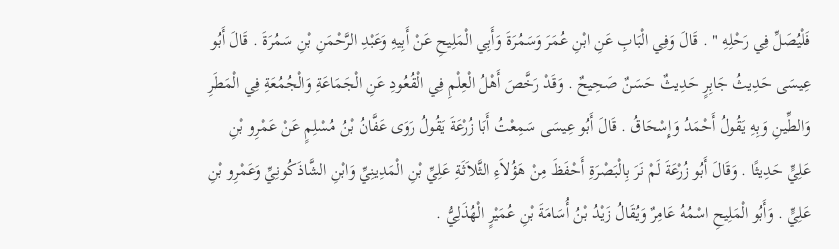فَلْيُصَلِّ فِي رَحْلِهِ " . قَالَ وَفِي الْبَابِ عَنِ ابْنِ عُمَرَ وَسَمُرَةَ وَأَبِي الْمَلِيحِ عَنْ أَبِيهِ وَعَبْدِ الرَّحْمَنِ بْنِ سَمُرَةَ . قَالَ أَبُو عِيسَى حَدِيثُ جَابِرٍ حَدِيثٌ حَسَنٌ صَحِيحٌ . وَقَدْ رَخَّصَ أَهْلُ الْعِلْمِ فِي الْقُعُودِ عَنِ الْجَمَاعَةِ وَالْجُمُعَةِ فِي الْمَطَرِ وَالطِّينِ وَبِهِ يَقُولُ أَحْمَدُ وَإِسْحَاقُ . قَالَ أَبُو عِيسَى سَمِعْتُ أَبَا زُرْعَةَ يَقُولُ رَوَى عَفَّانُ بْنُ مُسْلِمٍ عَنْ عَمْرِو بْنِ عَلِيٍّ حَدِيثًا . وَقَالَ أَبُو زُرْعَةَ لَمْ نَرَ بِالْبَصْرَةِ أَحْفَظَ مِنْ هَؤُلاَءِ الثَّلاَثَةِ عَلِيِّ بْنِ الْمَدِينِيِّ وَابْنِ الشَّاذَكُونِيِّ وَعَمْرِو بْنِ عَلِيٍّ . وَأَبُو الْمَلِيحِ اسْمُهُ عَامِرٌ وَيُقَالُ زَيْدُ بْنُ أُسَامَةَ بْنِ عُمَيْرٍ الْهُذَلِيُّ .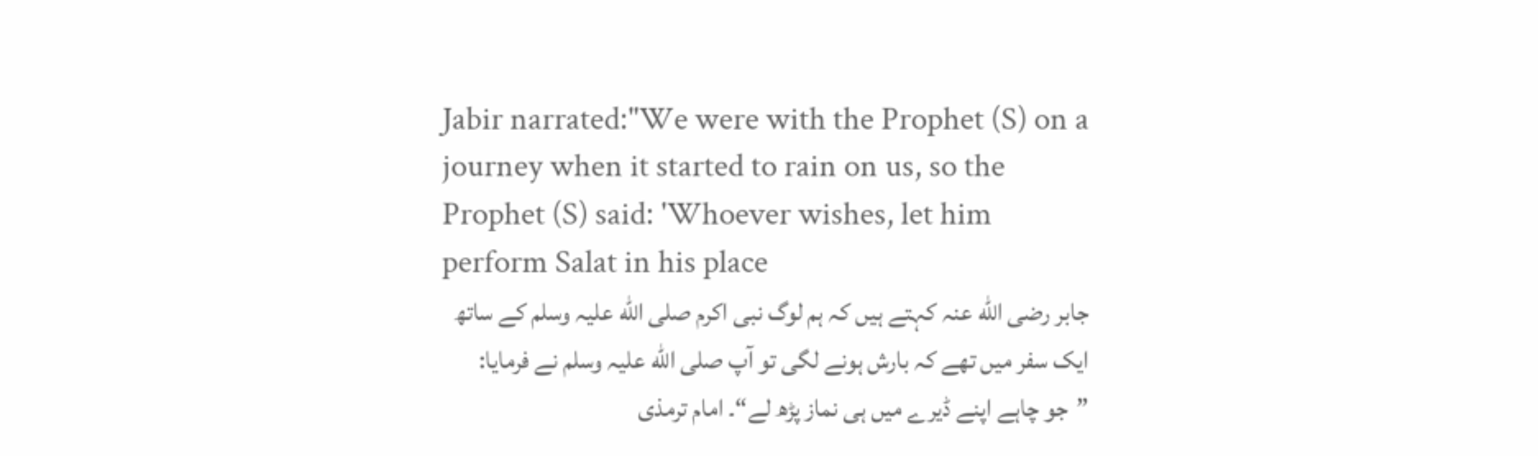Jabir narrated:"We were with the Prophet (S) on a journey when it started to rain on us, so the Prophet (S) said: 'Whoever wishes, let him perform Salat in his place
جابر رضی الله عنہ کہتے ہیں کہ ہم لوگ نبی اکرم صلی الله علیہ وسلم کے ساتھ ایک سفر میں تھے کہ بارش ہونے لگی تو آپ صلی الله علیہ وسلم نے فرمایا: ”جو چاہے اپنے ڈیرے میں ہی نماز پڑھ لے“۔ امام ترمذی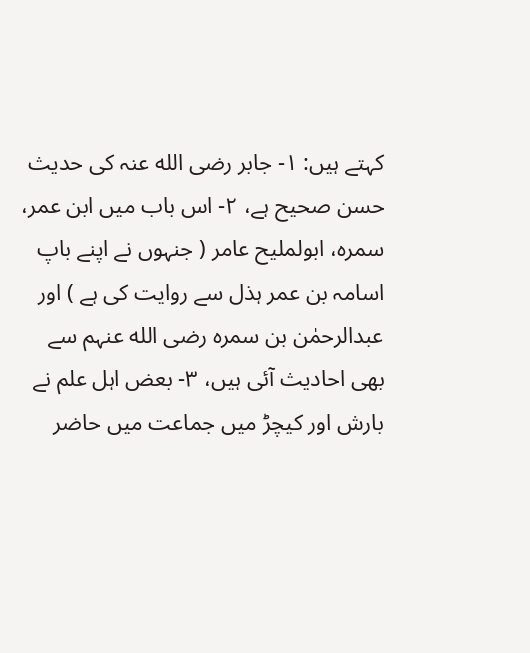کہتے ہیں: ۱- جابر رضی الله عنہ کی حدیث حسن صحیح ہے، ۲- اس باب میں ابن عمر، سمرہ، ابولملیح عامر ( جنہوں نے اپنے باپ اسامہ بن عمر ہذل سے روایت کی ہے ) اور عبدالرحمٰن بن سمرہ رضی الله عنہم سے بھی احادیث آئی ہیں، ۳- بعض اہل علم نے بارش اور کیچڑ میں جماعت میں حاضر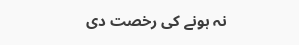نہ ہونے کی رخصت دی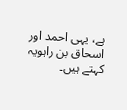ہے، یہی احمد اور اسحاق بن راہویہ کہتے ہیں۔